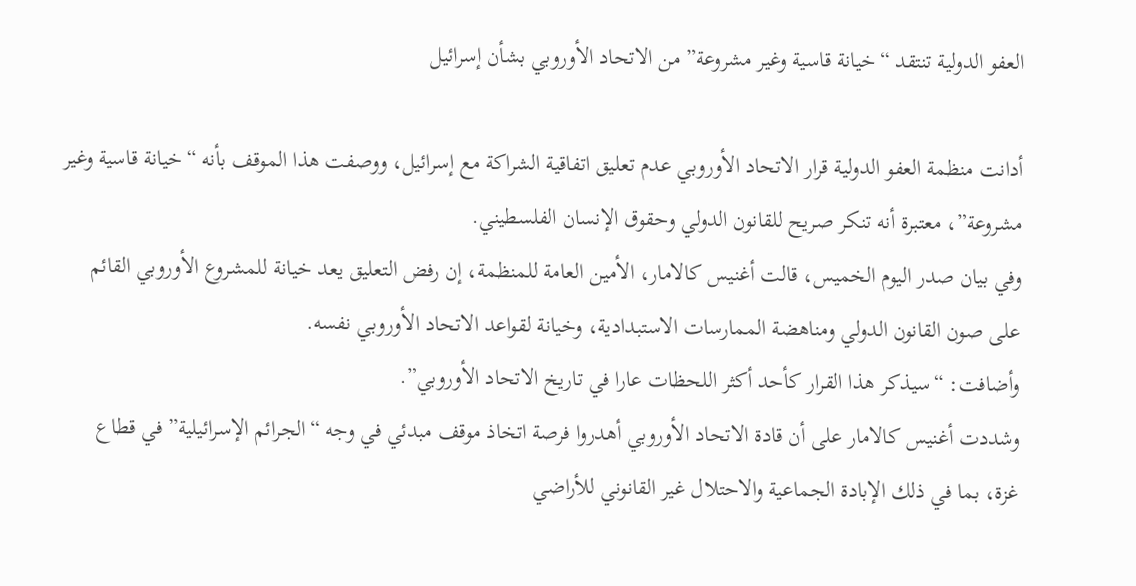العفو الدولية تنتقد “خيانة قاسية وغير مشروعة” من الاتحاد الأوروبي بشأن إسرائيل

أدانت منظمة العفو الدولية قرار الاتحاد الأوروبي عدم تعليق اتفاقية الشراكة مع إسرائيل، ووصفت هذا الموقف بأنه “خيانة قاسية وغير مشروعة”، معتبرة أنه تنكر صريح للقانون الدولي وحقوق الإنسان الفلسطيني.
وفي بيان صدر اليوم الخميس، قالت أغنيس كالامار، الأمين العامة للمنظمة، إن رفض التعليق يعد خيانة للمشروع الأوروبي القائم على صون القانون الدولي ومناهضة الممارسات الاستبدادية، وخيانة لقواعد الاتحاد الأوروبي نفسه.
وأضافت: “سيذكر هذا القرار كأحد أكثر اللحظات عارا في تاريخ الاتحاد الأوروبي”.
وشددت أغنيس كالامار على أن قادة الاتحاد الأوروبي أهدروا فرصة اتخاذ موقف مبدئي في وجه “الجرائم الإسرائيلية” في قطاع غزة، بما في ذلك الإبادة الجماعية والاحتلال غير القانوني للأراضي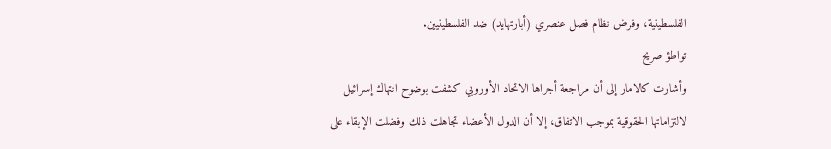الفلسطينية، وفرض نظام فصل عنصري (أبارتهايد) ضد الفلسطينيين.
تواطؤ صريح
وأشارت كالامار إلى أن مراجعة أجراها الاتحاد الأوروبي كشفت بوضوح انتهاك إسرائيل لالتزاماتها الحقوقية بموجب الاتفاق، إلا أن الدول الأعضاء تجاهلت ذلك وفضلت الإبقاء على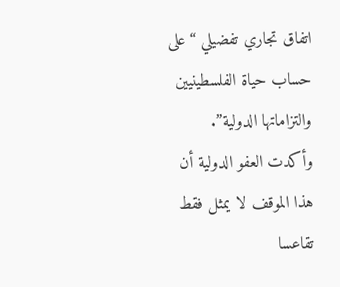اتفاق تجاري تفضيلي “على حساب حياة الفلسطينيين والتزاماتها الدولية”.
وأكدت العفو الدولية أن هذا الموقف لا يمثل فقط تقاعسا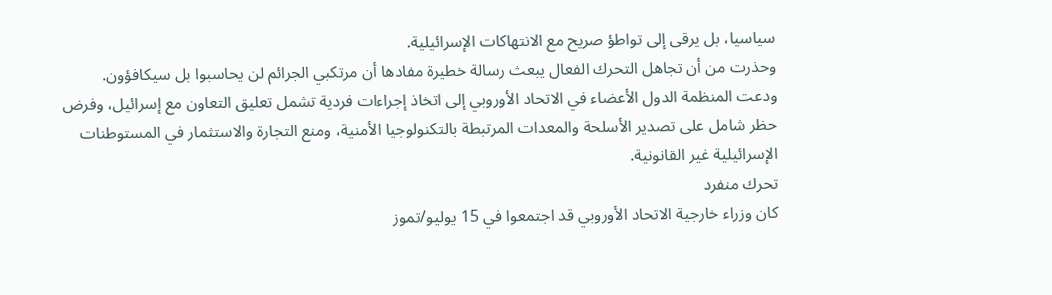سياسيا، بل يرقى إلى تواطؤ صريح مع الانتهاكات الإسرائيلية.
وحذرت من أن تجاهل التحرك الفعال يبعث رسالة خطيرة مفادها أن مرتكبي الجرائم لن يحاسبوا بل سيكافؤون.
ودعت المنظمة الدول الأعضاء في الاتحاد الأوروبي إلى اتخاذ إجراءات فردية تشمل تعليق التعاون مع إسرائيل، وفرض حظر شامل على تصدير الأسلحة والمعدات المرتبطة بالتكنولوجيا الأمنية، ومنع التجارة والاستثمار في المستوطنات الإسرائيلية غير القانونية.
تحرك منفرد
كان وزراء خارجية الاتحاد الأوروبي قد اجتمعوا في 15 يوليو/تموز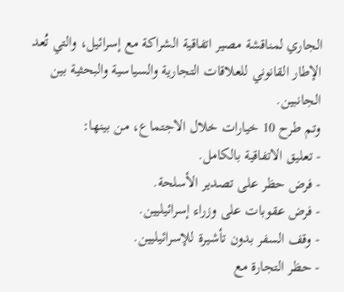الجاري لمناقشة مصير اتفاقية الشراكة مع إسرائيل، والتي تُعد الإطار القانوني للعلاقات التجارية والسياسية والبحثية بين الجانبين.
وتم طرح 10 خيارات خلال الاجتماع، من بينها:
- تعليق الاتفاقية بالكامل.
- فرض حظر على تصدير الأسلحة.
- فرض عقوبات على وزراء إسرائيليين.
- وقف السفر بدون تأشيرة للإسرائيليين.
- حظر التجارة مع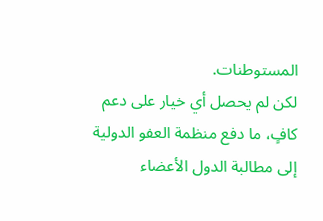المستوطنات.
لكن لم يحصل أي خيار على دعم كافٍ، ما دفع منظمة العفو الدولية إلى مطالبة الدول الأعضاء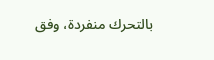بالتحرك منفردة، وفق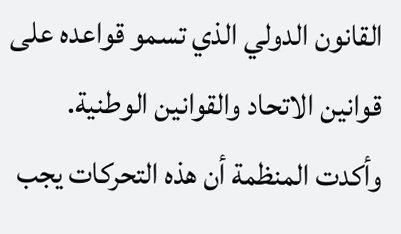القانون الدولي الذي تسمو قواعده على قوانين الاتحاد والقوانين الوطنية.
وأكدت المنظمة أن هذه التحركات يجب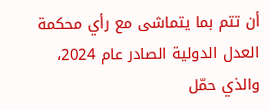أن تتم بما يتماشى مع رأي محكمة العدل الدولية الصادر عام 2024، والذي حمّل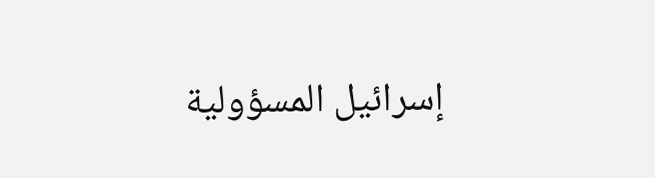إسرائيل المسؤولية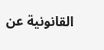القانونية عن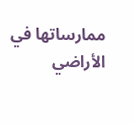ممارساتها في الأراضي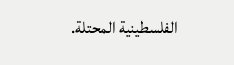الفلسطينية المحتلة.